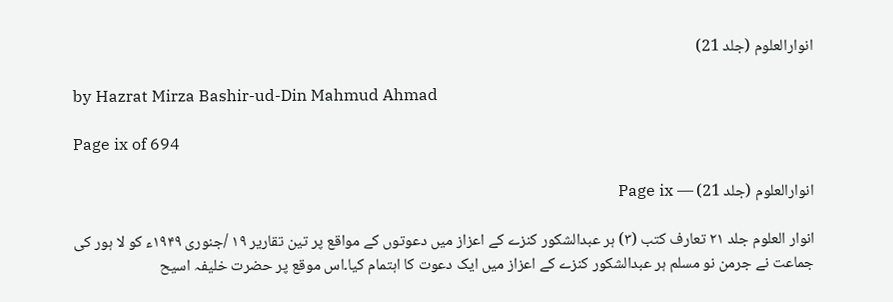انوارالعلوم (جلد 21)

by Hazrat Mirza Bashir-ud-Din Mahmud Ahmad

Page ix of 694

انوارالعلوم (جلد 21) — Page ix

انوار العلوم جلد ۲۱ تعارف کتب (۳) ہر عبدالشکور کنزے کے اعزاز میں دعوتوں کے مواقع پر تین تقاریر ۱۹ /جنوری ۱۹۴۹ء کو لا ہور کی جماعت نے جرمن نو مسلم ہر عبدالشکور کنزے کے اعزاز میں ایک دعوت کا اہتمام کیا۔اس موقع پر حضرت خلیفہ اسیح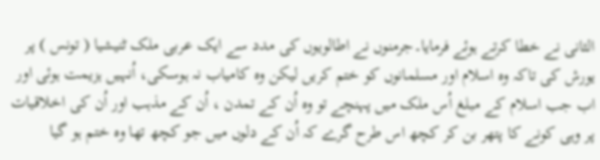الثانی نے خطا کرتے ہوئے فرمایا۔جرمنوں نے اطالویوں کی مدد سے ایک عربی ملک ٹنیشیا ( تونس ) پر یورش کی تاکہ وہ اسلام اور مسلمانوں کو ختم کریں لیکن وہ کامیاب نہ ہوسکی، اُنہیں ہزیمت ہوئی اور اب جب اسلام کے مبلغ اُس ملک میں پہنچے تو وہ اُن کے تمدن ، اُن کے مذہب اور اُن کی اخلاقیات پر وہی کونے کا پتھر بن کر کچھ اس طرح گرے کہ اُن کے دلوں میں جو کچھ تھا وہ ختم ہو گیا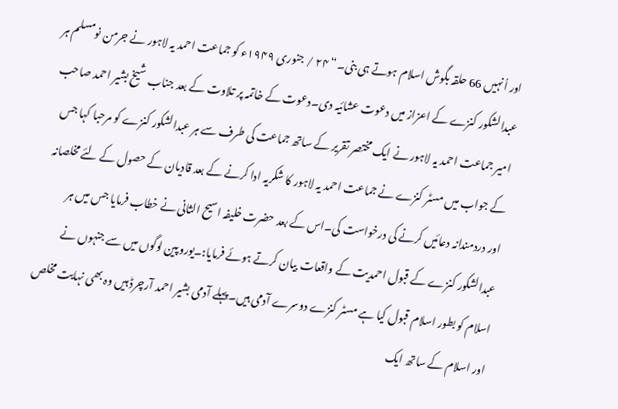اور اُنہیں 66 حلقہ بگوش اسلام ہوتے ہی بنی۔“ ۲۴ / جنوری ۱۹۴۹ء کو جماعت احمد یہ لاہور نے جرمن نومسلم ہر عبدالشکور کنزے کے اعزاز میں دعوت عشائیہ دی۔دعوت کے خاتمہ پر تلاوت کے بعد جناب شیخ بشیر احمد صاحب امیر جماعت احمد یہ لاہور نے ایک مختصر تقریر کے ساتھ جماعت کی طرف سے ہر عبدالشکور کنزے کو مرحبا کہا جس کے جواب میں مسٹر کنزے نے جماعت احمد یہ لاہور کا شکریہ ادا کرنے کے بعد قادیان کے حصول کے لئے مخلصانہ اور دردمندانہ دعائیں کرنے کی درخواست کی۔اس کے بعد حضرت خلیفہ اسیح الثانی نے خطاب فرمایا جس میں ہر عبدالشکور کنزے کے قبول احمدیت کے واقعات بیان کرتے ہوئے فرمایا:۔یوروپین لوگوں میں سے جنہوں نے اسلام کو بطور اسلام قبول کیا ہے مسٹر کنزے دوسرے آدمی ہیں۔پہلے آدمی بشیر احمد آرچرڈ ہیں وہ بھی نہایت مخلص اور اسلام کے ساتھ ایک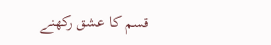قسم کا عشق رکھنے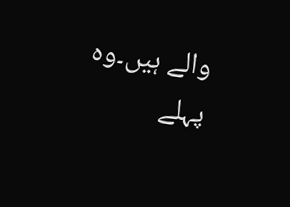والے ہیں۔وہ پہلے